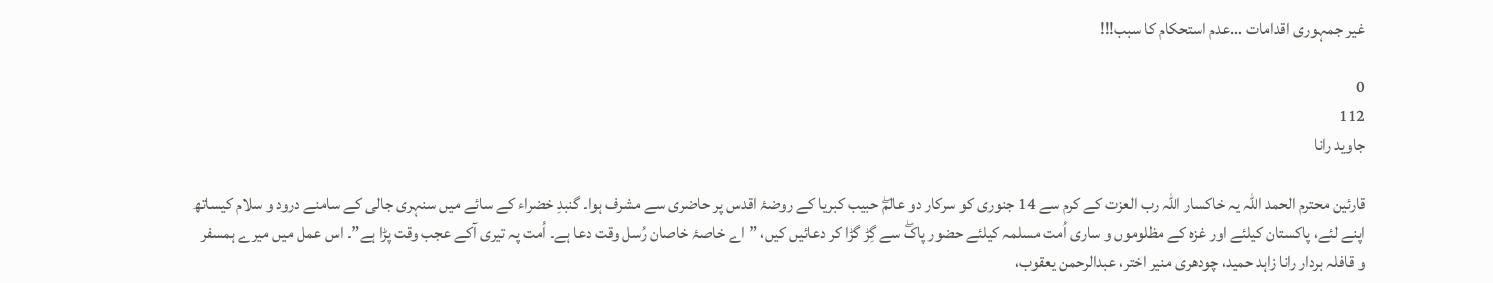غیر جمہوری اقدامات …عدم استحکام کا سبب!!!

0
112
جاوید رانا

قارئین محترم الحمد اللہ یہ خاکسار اللہ رب العزت کے کرم سے 14 جنوری کو سرکار دو عالمۖ حبیب کبریا کے روضۂ اقدس پر حاضری سے مشرف ہوا۔ گنبدِ خضراء کے سائے میں سنہری جالی کے سامنے درود و سلام کیساتھ اپنے لئے، پاکستان کیلئے اور غزہ کے مظلوموں و ساری اُمت مسلمہ کیلئے حضور پاکۖ سے گِڑ گڑا کر دعائیں کیں، ”اے خاصۂ خاصان رُسل وقت دعا ہے۔ اُمت پہ تیری آکے عجب وقت پڑا ہے”۔ اس عمل میں میرے ہمسفر و قافلہ بردار رانا زاہد حمید، چودھری منیر اختر، عبدالرحمن یعقوب،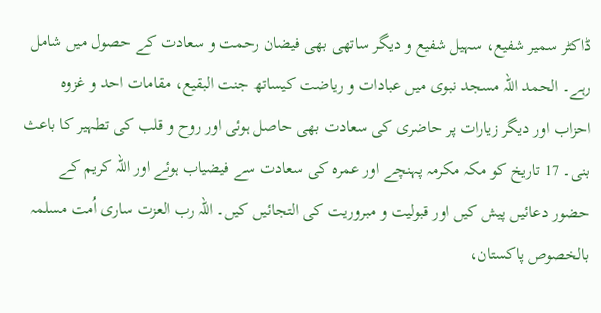ڈاکٹر سمیر شفیع، سہیل شفیع و دیگر ساتھی بھی فیضان رحمت و سعادت کے حصول میں شامل رہے۔ الحمد اللہ مسجد نبوی میں عبادات و ریاضت کیساتھ جنت البقیع، مقامات احد و غزوہ احزاب اور دیگر زیارات پر حاضری کی سعادت بھی حاصل ہوئی اور روح و قلب کی تطہیر کا باعث بنی۔ 17 تاریخ کو مکہ مکرمہ پہنچے اور عمرہ کی سعادت سے فیضیاب ہوئے اور اللہ کریم کے حضور دعائیں پیش کیں اور قبولیت و مبروریت کی التجائیں کیں۔ اللہ رب العزت ساری اُمت مسلمہ بالخصوص پاکستان،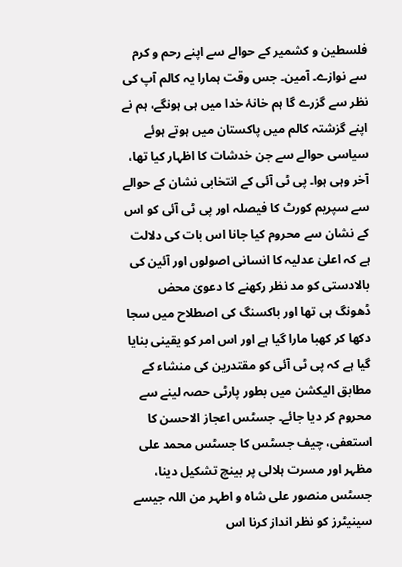فلسطین و کشمیر کے حوالے سے اپنے رحم و کرم سے نوازے۔ آمین۔ جس وقت ہمارا یہ کالم آپ کی نظر سے گزرے گا ہم خانۂ خدا میں ہی ہونگے، ہم نے اپنے گزشتہ کالم میں پاکستان میں ہوتے ہوئے سیاسی حوالے سے جن خدشات کا اظہار کیا تھا، آخر وہی ہوا۔ پی ٹی آئی کے انتخابی نشان کے حوالے سے سپریم کورٹ کا فیصلہ اور پی ٹی آئی کو اس کے نشان سے محروم کیا جانا اس بات کی دلالت ہے کہ اعلیٰ عدلیہ کا انسانی اصولوں اور آئین کی بالادستی کو مد نظر رکھنے کا دعویٰ محض ڈھونگ ہی تھا اور باکسنگ کی اصطلاح میں سجا دکھا کر کھبا مارا گیا ہے اور اس امر کو یقینی بنایا گیا ہے کہ پی ٹی آئی کو مقتدرین کی منشاء کے مطابق الیکشن میں بطور پارٹی حصہ لینے سے محروم کر دیا جائے۔ جسٹس اعجاز الاحسن کا استعفی، چیف جسٹس کا جسٹس محمد علی مظہر اور مسرت ہلالی پر بینچ تشکیل دینا، جسٹس منصور علی شاہ و اطہر من اللہ جیسے سینیٹرز کو نظر انداز کرنا اس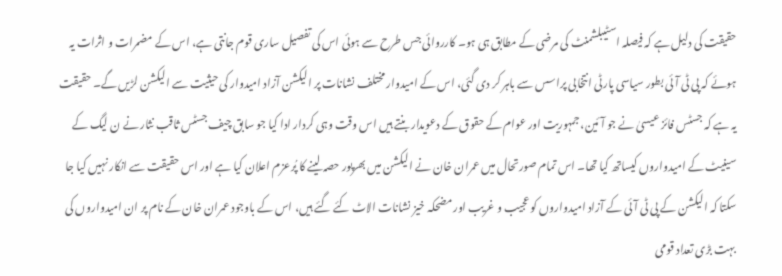حقیقت کی دلیل ہے کہ فیصلہ اسٹیبلشمنٹ کی مرضی کے مطابق ہی ہو۔ کارروائی جس طرح سے ہوئی اس کی تفصیل ساری قوم جانتی ہے، اس کے مضمرات و اثرات یہ ہوئے کہ پی ٹی آئی بطور سیاسی پارٹی انتخابی پراسس سے باہر کر دی گئی، اس کے امیدوار مختلف نشانات پر الیکشن آزاد امیدوار کی حیثیت سے الیکشن لڑیں گے۔ حقیقت یہ ہے کہ جسٹس فائز عیسیٰ نے جو آئین، جمہوریت اور عوام کے حقوق کے دعویدار بنتے ہیں اس وقت وہی کردار ادا کیا جو سابق چیف جسٹس ثاقب نثار نے ن لیگ کے سینیٹ کے امیدواروں کیساتھ کیا تھا۔ اس تمام صورتحال میں عمران خان نے الیکشن میں بھرپور حصہ لینے کا پُرعزم اعلان کیا ہے اور اس حقیقت سے انکار نہیں کیا جا سکتا کہ الیکشن کے پی ٹی آئی کے آزاد امیدواروں کو عجیب و غریب اور مضحکہ خیز نشانات الاٹ کئے گئے ہیں، اس کے باوجود عمران خان کے نام پر ان امیدواروں کی بہت بڑی تعداد قومی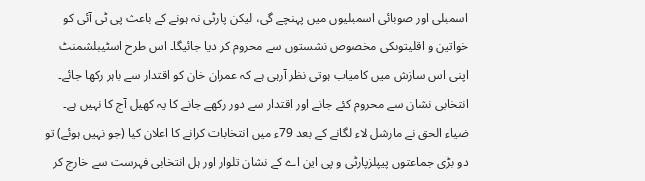اسمبلی اور صوبائی اسمبلیوں میں پہنچے گی، لیکن پارٹی نہ ہونے کے باعث پی ٹی آئی کو خواتین و اقلیتوںکی مخصوص نشستوں سے محروم کر دیا جائیگا۔ اس طرح اسٹیبلشمنٹ اپنی اس سازش میں کامیاب ہوتی نظر آرہی ہے کہ عمران خان کو اقتدار سے باہر رکھا جائے۔ انتخابی نشان سے محروم کئے جانے اور اقتدار سے دور رکھے جانے کا یہ کھیل آج کا نہیں ہے۔ ضیاء الحق نے مارشل لاء لگانے کے بعد 79ء میں انتخابات کرانے کا اعلان کیا (جو نہیں ہوئے) تو دو بڑی جماعتوں پیپلزپارٹی و پی این اے کے نشان تلوار اور ہل انتخابی فہرست سے خارج کر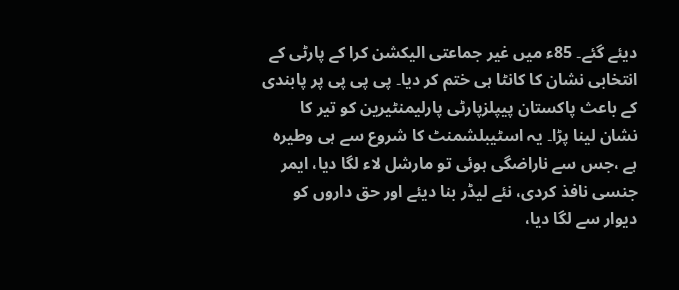دیئے گئے۔ 85ء میں غیر جماعتی الیکشن کرا کے پارٹی کے انتخابی نشان کا کانٹا ہی ختم کر دیا۔ پی پی پی پر پابندی کے باعث پاکستان پیپلزپارٹی پارلیمنٹیرین کو تیر کا نشان لینا پڑا۔ یہ اسٹیبلشمنٹ کا شروع سے ہی وطیرہ ہے ،جس سے ناراضگی ہوئی تو مارشل لاء لگا دیا، ایمر جنسی نافذ کردی، نئے لیڈر بنا دیئے اور حق داروں کو دیوار سے لگا دیا،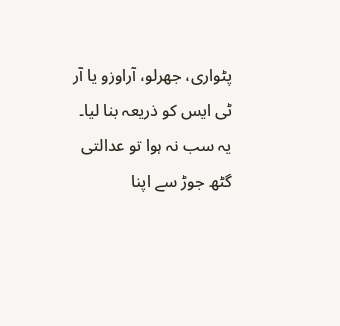پٹواری، جھرلو، آراوزو یا آر ٹی ایس کو ذریعہ بنا لیا۔ یہ سب نہ ہوا تو عدالتی گٹھ جوڑ سے اپنا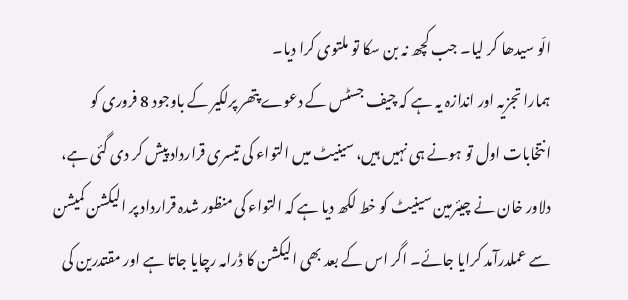الّو سیدھا کر لیا۔ جب کچھ نہ بن سکا تو ملتوی کرا دیا۔
ہمارا تجزیہ اور اندازہ یہ ہے کہ چیف جسٹس کے دعوے پتھر پرلکیر کے باوجود 8 فروری کو انتخابات اول تو ہونے ہی نہیں ہیں، سینیٹ میں التواء کی تیسری قرارداد پیش کر دی گئی ہے، دلاور خان نے چیئرمین سینیٹ کو خط لکھ دیا ہے کہ التواء کی منظور شدہ قرارداد پر الیکشن کمیشن سے عملدرآمد کرایا جائے۔ اگر اس کے بعد بھی الیکشن کا ڈرامہ رچایا جاتا ہے اور مقتدرین کی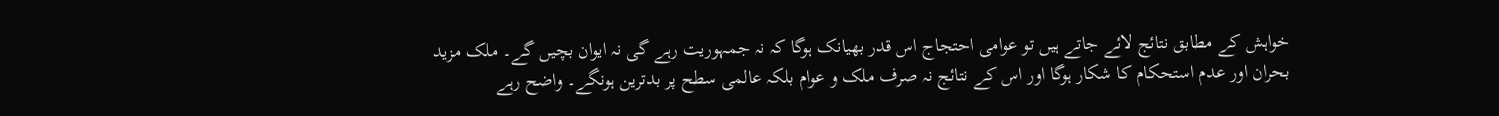خواہش کے مطابق نتائج لائے جاتے ہیں تو عوامی احتجاج اس قدر بھیانک ہوگا کہ نہ جمہوریت رہے گی نہ ایوان بچیں گے۔ ملک مزید بحران اور عدم استحکام کا شکار ہوگا اور اس کے نتائج نہ صرف ملک و عوام بلکہ عالمی سطح پر بدترین ہونگے۔ واضح رہے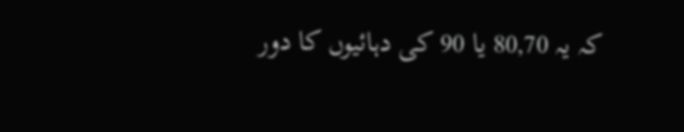کہ یہ 80,70 یا 90 کی دہائیوں کا دور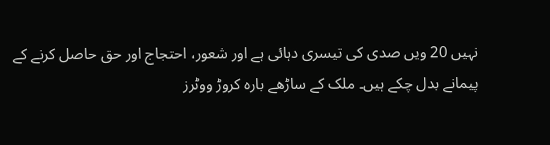نہیں 20 ویں صدی کی تیسری دہائی ہے اور شعور، احتجاج اور حق حاصل کرنے کے پیمانے بدل چکے ہیں۔ ملک کے ساڑھے بارہ کروڑ ووٹرز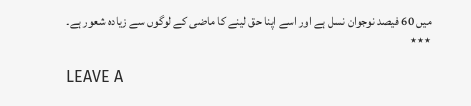میں 60 فیصد نوجوان نسل ہے اور اسے اپنا حق لینے کا ماضی کے لوگوں سے زیادہ شعور ہے۔
٭٭٭

LEAVE A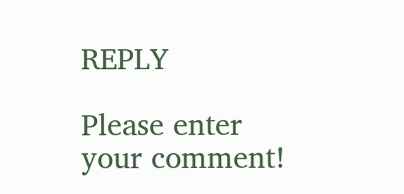REPLY

Please enter your comment!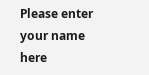Please enter your name here